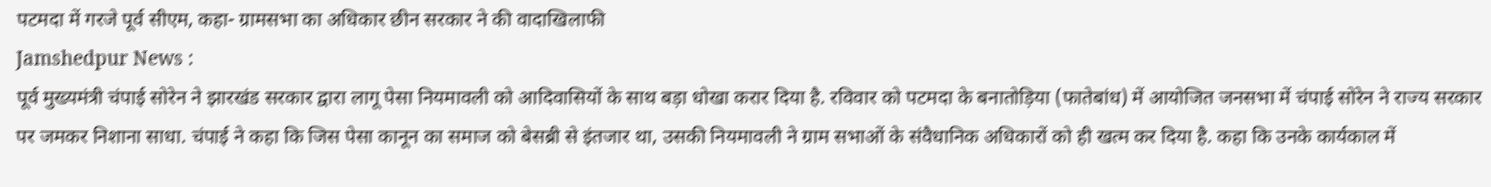पटमदा में गरजे पूर्व सीएम, कहा- ग्रामसभा का अधिकार छीन सरकार ने की वादाखिलाफी
Jamshedpur News :
पूर्व मुख्यमंत्री चंपाई सोरेन ने झारखंड सरकार द्वारा लागू पेसा नियमावली को आदिवासियों के साथ बड़ा धोखा करार दिया है. रविवार को पटमदा के बनातोड़िया (फातेबांध) में आयोजित जनसभा में चंपाई सोरेन ने राज्य सरकार पर जमकर निशाना साधा. चंपाई ने कहा कि जिस पेसा कानून का समाज को बेसब्री से इंतजार था, उसकी नियमावली ने ग्राम सभाओं के संवैधानिक अधिकारों को ही खत्म कर दिया है. कहा कि उनके कार्यकाल में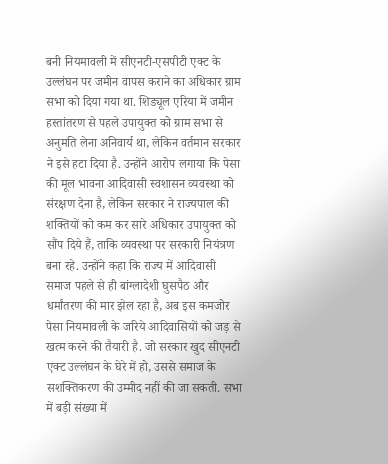बनी नियमावली में सीएनटी-एसपीटी एक्ट के उल्लंघन पर जमीन वापस कराने का अधिकार ग्राम सभा को दिया गया था. शिड्यूल एरिया में जमीन हस्तांतरण से पहले उपायुक्त को ग्राम सभा से अनुमति लेना अनिवार्य था, लेकिन वर्तमान सरकार ने इसे हटा दिया है. उन्होंने आरोप लगाया कि पेसा की मूल भावना आदिवासी स्वशासन व्यवस्था को संरक्षण देना है, लेकिन सरकार ने राज्यपाल की शक्तियों को कम कर सारे अधिकार उपायुक्त को सौंप दिये हैं, ताकि व्यवस्था पर सरकारी नियंत्रण बना रहे. उन्होंने कहा कि राज्य में आदिवासी समाज पहले से ही बांग्लादेशी घुसपैठ और धर्मांतरण की मार झेल रहा है, अब इस कमजोर पेसा नियमावली के जरिये आदिवासियों को जड़ से खत्म करने की तैयारी है. जो सरकार खुद सीएनटी एक्ट उल्लंघन के घेरे में हो, उससे समाज के सशक्तिकरण की उम्मीद नहीं की जा सकती. सभा में बड़ी संख्या में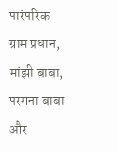पारंपरिक ग्राम प्रधान, मांझी बाबा, परगना बाबा और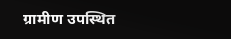ग्रामीण उपस्थित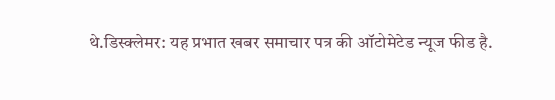थे.डिस्क्लेमर: यह प्रभात खबर समाचार पत्र की ऑटोमेटेड न्यूज फीड है.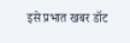इसे प्रभात खबर डॉट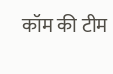कॉम की टीम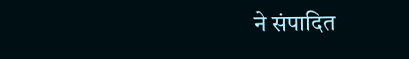ने संपादित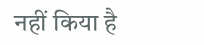नहीं किया है